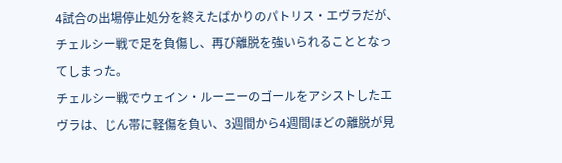4試合の出場停止処分を終えたばかりのパトリス・エヴラだが、チェルシー戦で足を負傷し、再び離脱を強いられることとなってしまった。
チェルシー戦でウェイン・ルーニーのゴールをアシストしたエヴラは、じん帯に軽傷を負い、3週間から4週間ほどの離脱が見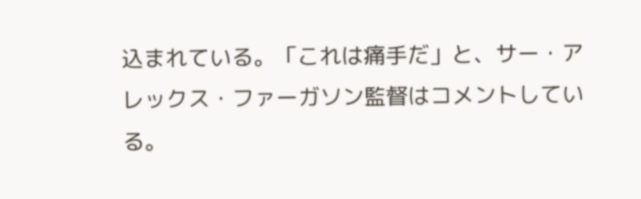込まれている。「これは痛手だ」と、サー・アレックス・ファーガソン監督はコメントしている。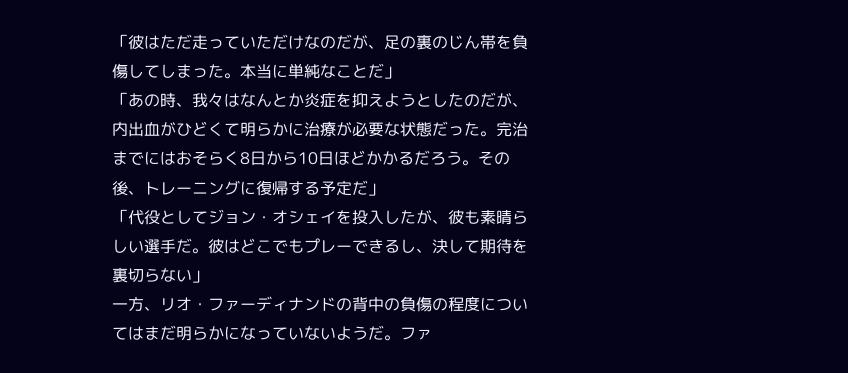「彼はただ走っていただけなのだが、足の裏のじん帯を負傷してしまった。本当に単純なことだ」
「あの時、我々はなんとか炎症を抑えようとしたのだが、内出血がひどくて明らかに治療が必要な状態だった。完治までにはおそらく8日から10日ほどかかるだろう。その後、トレーニングに復帰する予定だ」
「代役としてジョン・オシェイを投入したが、彼も素晴らしい選手だ。彼はどこでもプレーできるし、決して期待を裏切らない」
一方、リオ・ファーディナンドの背中の負傷の程度についてはまだ明らかになっていないようだ。ファ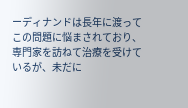ーディナンドは長年に渡ってこの問題に悩まされており、専門家を訪ねて治療を受けているが、未だに